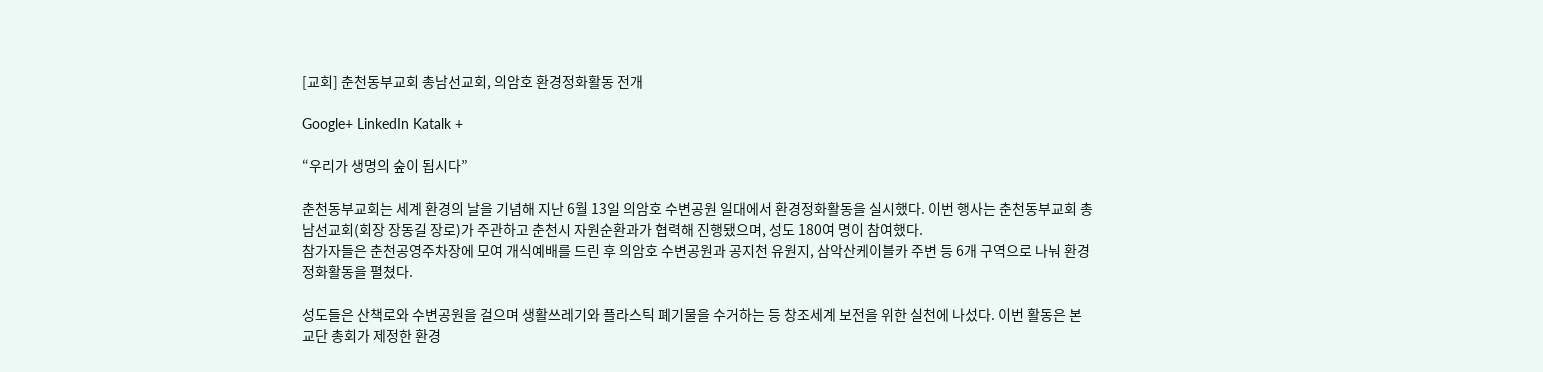[교회] 춘천동부교회 총남선교회, 의암호 환경정화활동 전개

Google+ LinkedIn Katalk +

“우리가 생명의 숲이 됩시다”

춘천동부교회는 세계 환경의 날을 기념해 지난 6월 13일 의암호 수변공원 일대에서 환경정화활동을 실시했다. 이번 행사는 춘천동부교회 총남선교회(회장 장동길 장로)가 주관하고 춘천시 자원순환과가 협력해 진행됐으며, 성도 180여 명이 참여했다.
참가자들은 춘천공영주차장에 모여 개식예배를 드린 후 의암호 수변공원과 공지천 유원지, 삼악산케이블카 주변 등 6개 구역으로 나눠 환경정화활동을 펼쳤다.

성도들은 산책로와 수변공원을 걸으며 생활쓰레기와 플라스틱 폐기물을 수거하는 등 창조세계 보전을 위한 실천에 나섰다. 이번 활동은 본 교단 총회가 제정한 환경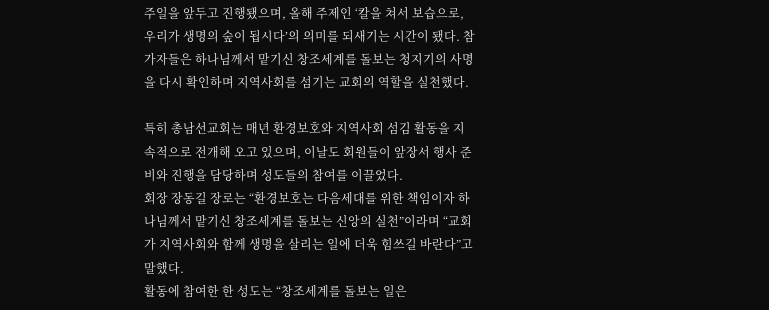주일을 앞두고 진행됐으며, 올해 주제인 ‘칼을 쳐서 보습으로, 우리가 생명의 숲이 됩시다’의 의미를 되새기는 시간이 됐다. 참가자들은 하나님께서 맡기신 창조세계를 돌보는 청지기의 사명을 다시 확인하며 지역사회를 섬기는 교회의 역할을 실천했다.

특히 총남선교회는 매년 환경보호와 지역사회 섬김 활동을 지속적으로 전개해 오고 있으며, 이날도 회원들이 앞장서 행사 준비와 진행을 담당하며 성도들의 참여를 이끌었다.
회장 장동길 장로는 “환경보호는 다음세대를 위한 책임이자 하나님께서 맡기신 창조세계를 돌보는 신앙의 실천”이라며 “교회가 지역사회와 함께 생명을 살리는 일에 더욱 힘쓰길 바란다”고 말했다.
활동에 참여한 한 성도는 “창조세계를 돌보는 일은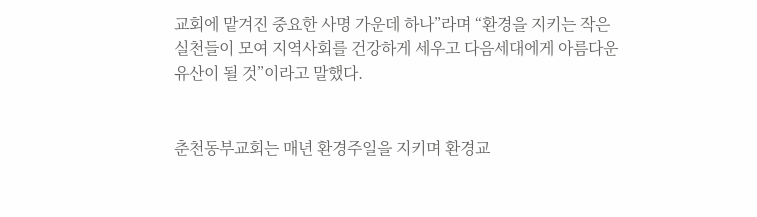교회에 맡겨진 중요한 사명 가운데 하나”라며 “환경을 지키는 작은 실천들이 모여 지역사회를 건강하게 세우고 다음세대에게 아름다운 유산이 될 것”이라고 말했다.


춘천동부교회는 매년 환경주일을 지키며 환경교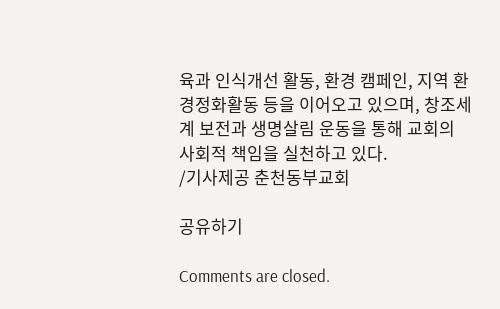육과 인식개선 활동, 환경 캠페인, 지역 환경정화활동 등을 이어오고 있으며, 창조세계 보전과 생명살림 운동을 통해 교회의 사회적 책임을 실천하고 있다.
/기사제공 춘천동부교회

공유하기

Comments are closed.